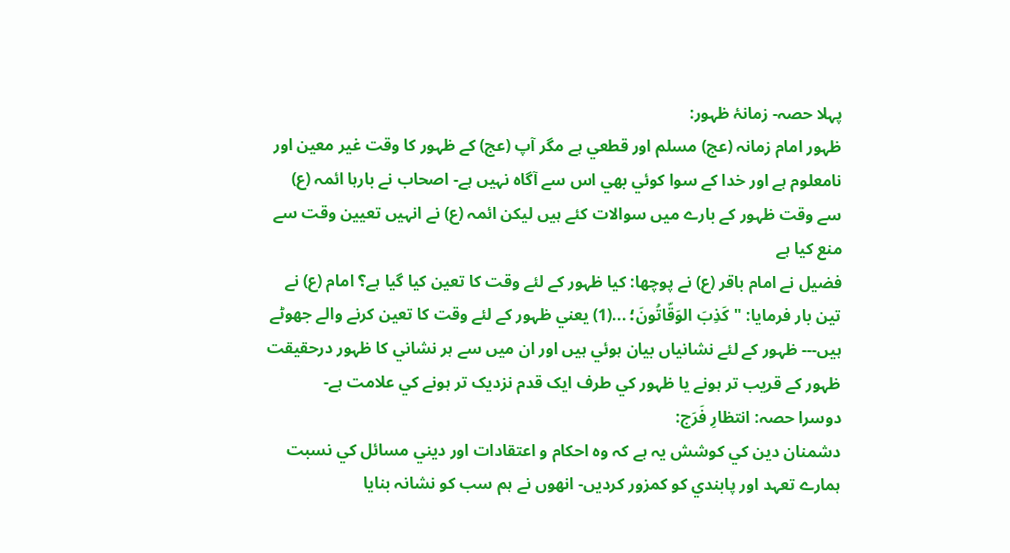پہلا حصہ- زمانۂ ظہور:
ظہور امام زمانہ (عج) مسلم اور قطعي ہے مگر آپ (عج) کے ظہور کا وقت غير معين اور نامعلوم ہے اور خدا کے سوا کوئي بھي اس سے آگاہ نہيں ہے- اصحاب نے بارہا ائمہ (ع) سے وقت ظہور کے بارے ميں سوالات کئے ہيں ليکن ائمہ (ع) نے انہيں تعيين وقت سے منع کيا ہے
فضيل نے امام باقر (ع) نے پوچھا: کيا ظہور کے لئے وقت کا تعين کيا گيا ہے؟ امام (ع) نے تين بار فرمايا: "كَذِبَ الوَقّاتُونَ؛ ...(1) يعني ظہور کے لئے وقت کا تعين کرنے والے جھوٹے ہيں--- ظہور کے لئے نشانياں بيان ہوئي ہيں اور ان ميں سے ہر نشاني کا ظہور درحقيقت ظہور کے قريب تر ہونے يا ظہور کي طرف ايک قدم نزديک تر ہونے کي علامت ہے-
دوسرا حصہ: انتظارِ فَرَج:
دشمنان دين کي کوشش يہ ہے کہ وہ احکام و اعتقادات اور ديني مسائل کي نسبت ہمارے تعہد اور پابندي کو کمزور کرديں- انھوں نے ہم سب کو نشانہ بنايا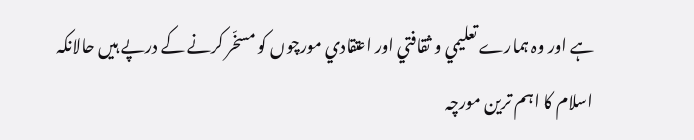ہے اور وہ ہمارے تعليمي و ثقافتي اور اعتقادي مورچوں کو مسخّر کرنے کے درپے ہيں حالانکہ اسلام کا اہم ترين مورچہ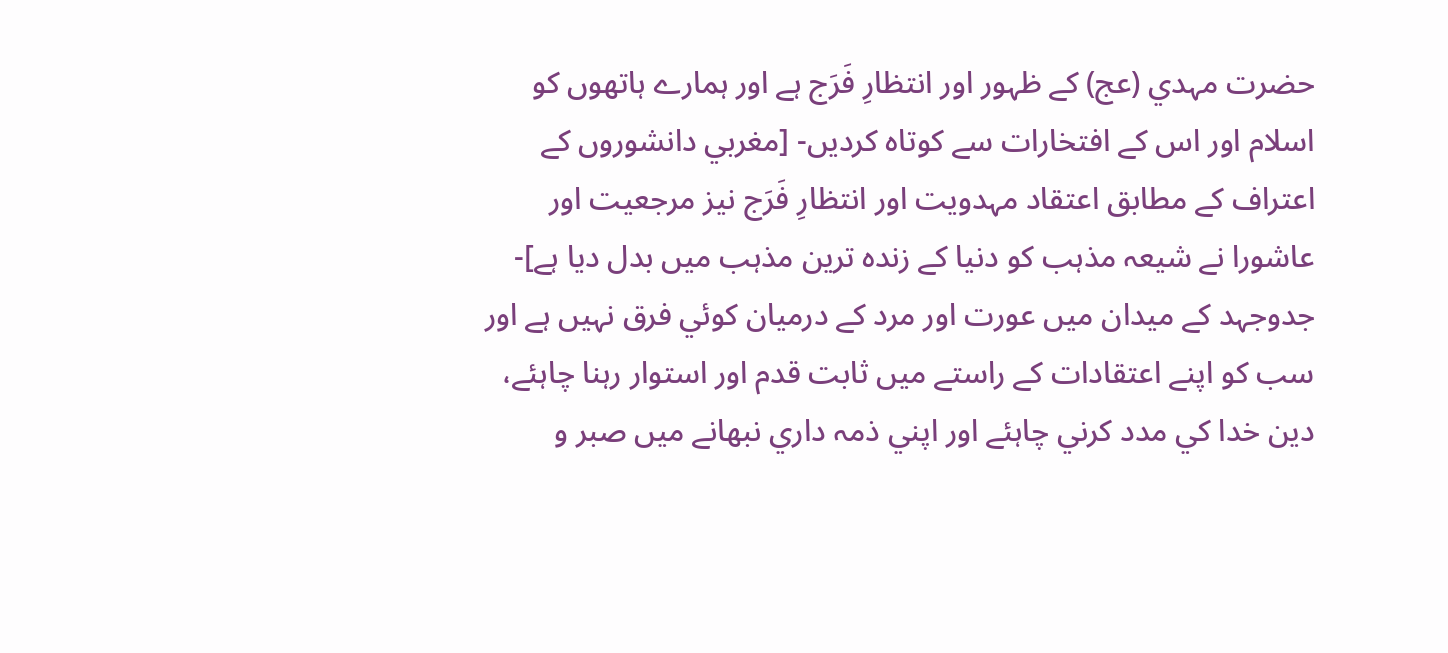حضرت مہدي (عج) کے ظہور اور انتظارِ فَرَج ہے اور ہمارے ہاتھوں کو اسلام اور اس کے افتخارات سے کوتاہ کرديں- [مغربي دانشوروں کے اعتراف کے مطابق اعتقاد مہدويت اور انتظارِ فَرَج نيز مرجعيت اور عاشورا نے شيعہ مذہب کو دنيا کے زندہ ترين مذہب ميں بدل ديا ہے]-
جدوجہد کے ميدان ميں عورت اور مرد کے درميان کوئي فرق نہيں ہے اور سب کو اپنے اعتقادات کے راستے ميں ثابت قدم اور استوار رہنا چاہئے، دين خدا کي مدد کرني چاہئے اور اپني ذمہ داري نبھانے ميں صبر و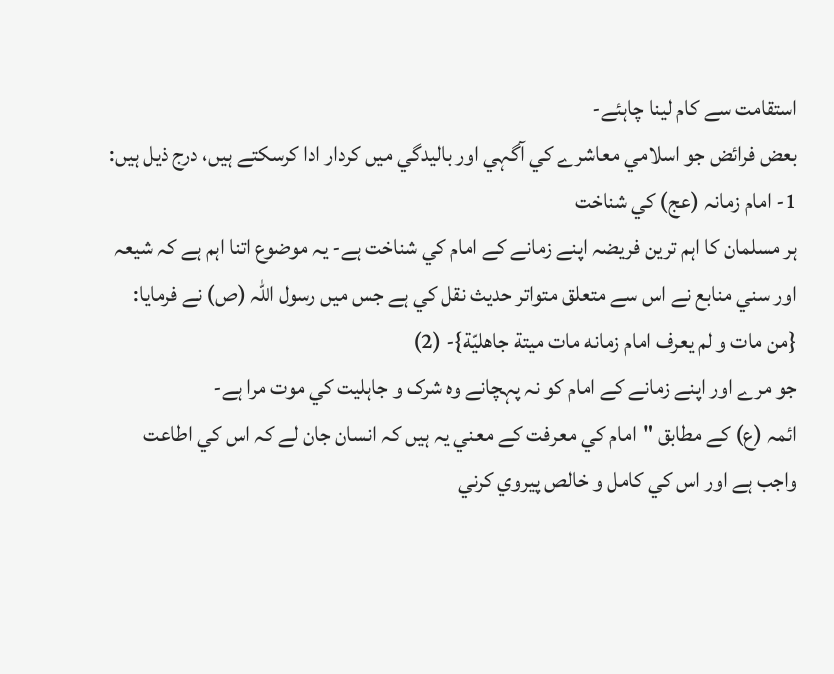استقامت سے کام لينا چاہئے-
بعض فرائض جو اسلامي معاشرے کي آگہي اور باليدگي ميں کردار ادا کرسکتے ہيں، درج ذيل ہيں:
1- امام زمانہ (عج) کي شناخت
ہر مسلمان کا اہم ترين فريضہ اپنے زمانے کے امام کي شناخت ہے- يہ موضوع اتنا اہم ہے کہ شيعہ اور سني منابع نے اس سے متعلق متواتر حديث نقل کي ہے جس ميں رسول اللہ (ص) نے فرمايا:
{من مات و لم يعرف امام زمانه مات ميتة جاهليّة}- (2)
جو مرے اور اپنے زمانے کے امام کو نہ پہچانے وہ شرک و جاہليت کي موت مرا ہے-
ائمہ (ع) کے مطابق "امام کي معرفت کے معني يہ ہيں کہ انسان جان لے کہ اس کي اطاعت واجب ہے اور اس کي کامل و خالص پيروي کرني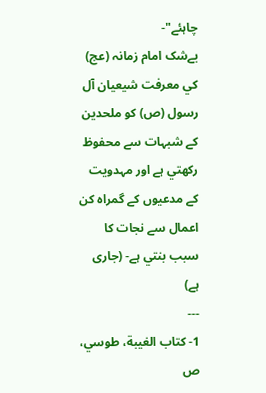چاہئے"-
بےشک امام زمانہ (عج) کي معرفت شيعيان آل رسول (ص) کو ملحدين کے شبہات سے محفوظ رکھتي ہے اور مہدويت کے مدعيوں کے گمراہ کن اعمال سے نجات کا سبب بنتي ہے- (جاری ہے)
---
1- كتاب الغيبة، طوسي، ص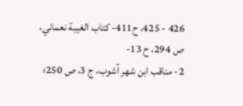426 - 425، ح411- كتاب الغيبة نعماني، ص 294، ح 13-
2- مناقب ابن شهر آشوب، ج 3، ص 250؛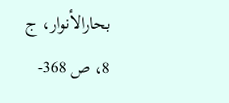بحارالأنوار، ج 8، ص 368-